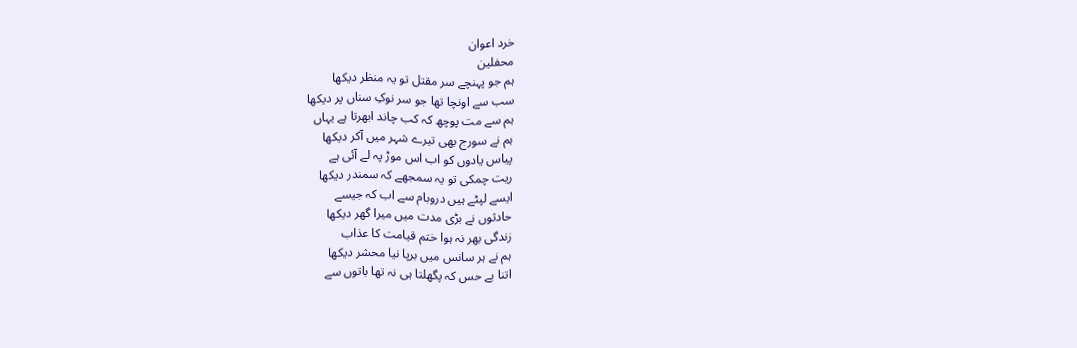خرد اعوان
محفلین
ہم جو پہنچے سر مقتل تو یہ منظر دیکھا
سب سے اونچا تھا جو سر نوکِ سناں پر دیکھا
ہم سے مت پوچھ کہ کب چاند ابھرتا ہے یہاں
ہم نے سورج بھی تیرے شہر میں آکر دیکھا
پیاس یادوں کو اب اس موڑ پہ لے آئی ہے
ریت چمکی تو یہ سمجھے کہ سمندر دیکھا
ایسے لپٹے ہیں دروبام سے اب کہ جیسے
حادثوں نے بڑی مدت میں میرا گھر دیکھا
زندگی بھر نہ ہوا ختم قیامت کا عذاب
ہم نے ہر سانس میں برپا نیا محشر دیکھا
اتنا بے حس کہ پگھلتا ہی نہ تھا باتوں سے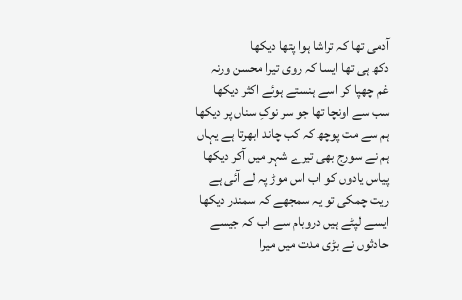آدمی تھا کہ تراشا ہوا پتھا دیکھا
دکھ ہی تھا ایسا کہ روی تیرا محسن ورنہ
غم چھپا کر اسے ہنستے ہوئے اکثر دیکھا
سب سے اونچا تھا جو سر نوکِ سناں پر دیکھا
ہم سے مت پوچھ کہ کب چاند ابھرتا ہے یہاں
ہم نے سورج بھی تیرے شہر میں آکر دیکھا
پیاس یادوں کو اب اس موڑ پہ لے آئی ہے
ریت چمکی تو یہ سمجھے کہ سمندر دیکھا
ایسے لپٹے ہیں دروبام سے اب کہ جیسے
حادثوں نے بڑی مدت میں میرا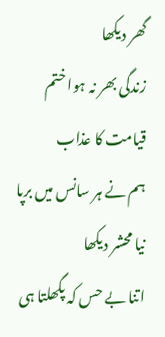گھر دیکھا
زندگی بھر نہ ہوا ختم قیامت کا عذاب
ہم نے ہر سانس میں برپا نیا محشر دیکھا
اتنا بے حس کہ پگھلتا ہی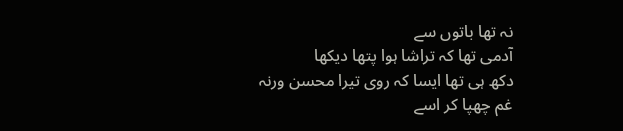نہ تھا باتوں سے
آدمی تھا کہ تراشا ہوا پتھا دیکھا
دکھ ہی تھا ایسا کہ روی تیرا محسن ورنہ
غم چھپا کر اسے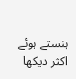ہنستے ہوئے اکثر دیکھا